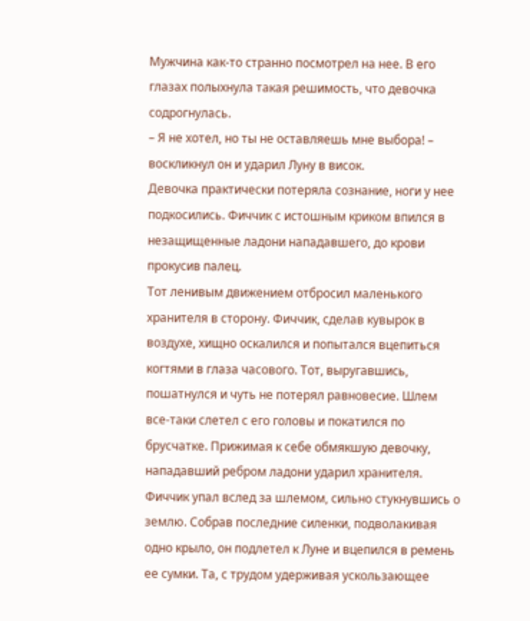Мужчина как-то странно посмотрел на нее. В его глазах полыхнула такая решимость, что девочка содрогнулась.
– Я не хотел, но ты не оставляешь мне выбора! – воскликнул он и ударил Луну в висок.
Девочка практически потеряла сознание, ноги у нее подкосились. Фиччик с истошным криком впился в незащищенные ладони нападавшего, до крови прокусив палец.
Тот ленивым движением отбросил маленького хранителя в сторону. Фиччик, сделав кувырок в воздухе, хищно оскалился и попытался вцепиться когтями в глаза часового. Тот, выругавшись, пошатнулся и чуть не потерял равновесие. Шлем все-таки слетел с его головы и покатился по брусчатке. Прижимая к себе обмякшую девочку, нападавший ребром ладони ударил хранителя. Фиччик упал вслед за шлемом, сильно стукнувшись о землю. Собрав последние силенки, подволакивая одно крыло, он подлетел к Луне и вцепился в ремень ее сумки. Та, с трудом удерживая ускользающее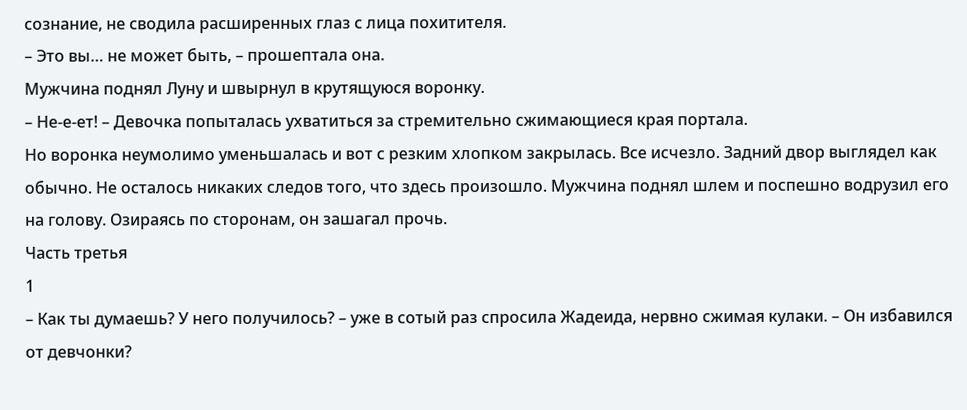сознание, не сводила расширенных глаз с лица похитителя.
– Это вы… не может быть, – прошептала она.
Мужчина поднял Луну и швырнул в крутящуюся воронку.
– Не-е-ет! – Девочка попыталась ухватиться за стремительно сжимающиеся края портала.
Но воронка неумолимо уменьшалась и вот с резким хлопком закрылась. Все исчезло. Задний двор выглядел как обычно. Не осталось никаких следов того, что здесь произошло. Мужчина поднял шлем и поспешно водрузил его на голову. Озираясь по сторонам, он зашагал прочь.
Часть третья
1
– Как ты думаешь? У него получилось? – уже в сотый раз спросила Жадеида, нервно сжимая кулаки. – Он избавился от девчонки?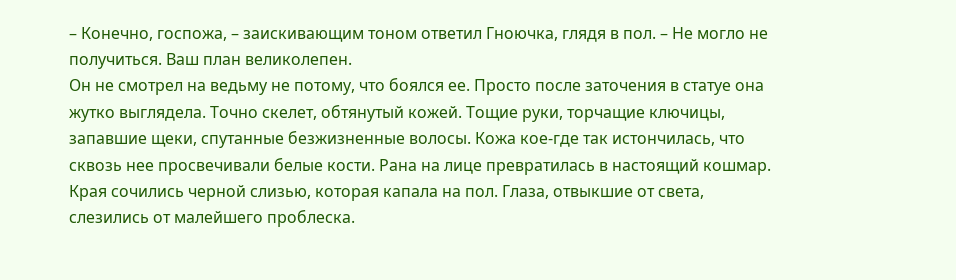– Конечно, госпожа, – заискивающим тоном ответил Гноючка, глядя в пол. – Не могло не получиться. Ваш план великолепен.
Он не смотрел на ведьму не потому, что боялся ее. Просто после заточения в статуе она жутко выглядела. Точно скелет, обтянутый кожей. Тощие руки, торчащие ключицы, запавшие щеки, спутанные безжизненные волосы. Кожа кое-где так истончилась, что сквозь нее просвечивали белые кости. Рана на лице превратилась в настоящий кошмар. Края сочились черной слизью, которая капала на пол. Глаза, отвыкшие от света, слезились от малейшего проблеска.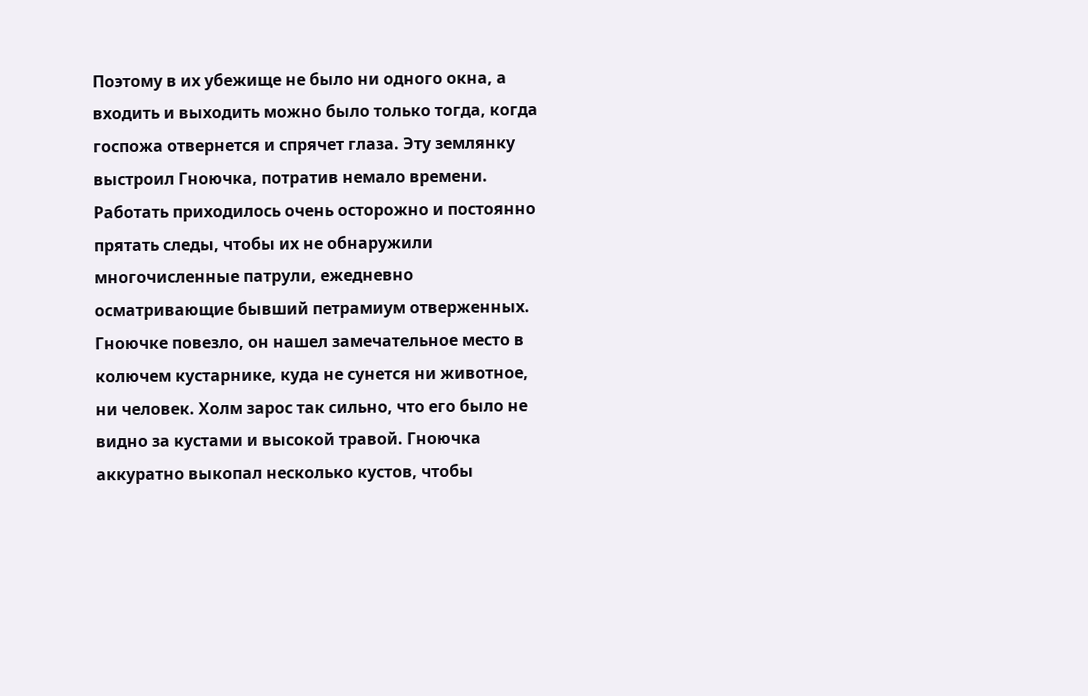Поэтому в их убежище не было ни одного окна, а входить и выходить можно было только тогда, когда госпожа отвернется и спрячет глаза. Эту землянку выстроил Гноючка, потратив немало времени. Работать приходилось очень осторожно и постоянно прятать следы, чтобы их не обнаружили многочисленные патрули, ежедневно осматривающие бывший петрамиум отверженных.
Гноючке повезло, он нашел замечательное место в колючем кустарнике, куда не сунется ни животное, ни человек. Холм зарос так сильно, что его было не видно за кустами и высокой травой. Гноючка аккуратно выкопал несколько кустов, чтобы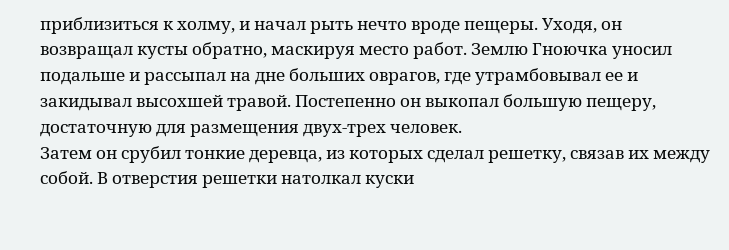приблизиться к холму, и начал рыть нечто вроде пещеры. Уходя, он возвращал кусты обратно, маскируя место работ. Землю Гноючка уносил подальше и рассыпал на дне больших оврагов, где утрамбовывал ее и закидывал высохшей травой. Постепенно он выкопал большую пещеру, достаточную для размещения двух-трех человек.
Затем он срубил тонкие деревца, из которых сделал решетку, связав их между собой. В отверстия решетки натолкал куски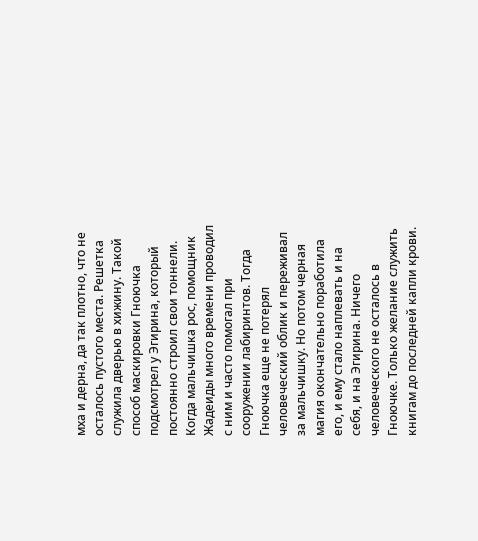мха и дерна, да так плотно, что не осталось пустого места. Решетка служила дверью в хижину. Такой способ маскировки Гноючка подсмотрел у Эгирина, который постоянно строил свои тоннели.
Когда мальчишка рос, помощник Жадеиды много времени проводил с ним и часто помогал при сооружении лабиринтов. Тогда Гноючка еще не потерял человеческий облик и переживал за мальчишку. Но потом черная магия окончательно поработила его, и ему стало наплевать и на себя, и на Эгирина. Ничего человеческого не осталось в Гноючке. Только желание служить книгам до последней капли крови.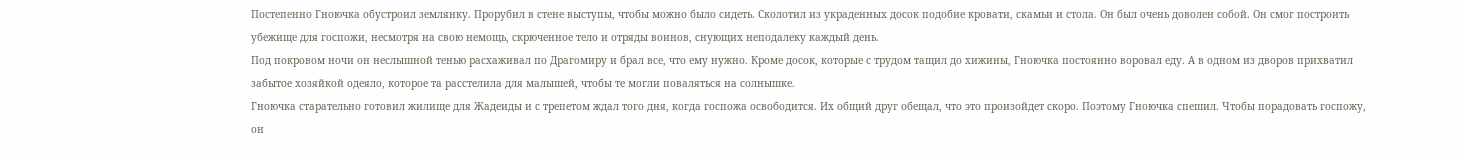Постепенно Гноючка обустроил землянку. Прорубил в стене выступы, чтобы можно было сидеть. Сколотил из украденных досок подобие кровати, скамьи и стола. Он был очень доволен собой. Он смог построить убежище для госпожи, несмотря на свою немощь, скрюченное тело и отряды воинов, снующих неподалеку каждый день.
Под покровом ночи он неслышной тенью расхаживал по Драгомиру и брал все, что ему нужно. Кроме досок, которые с трудом тащил до хижины, Гноючка постоянно воровал еду. А в одном из дворов прихватил забытое хозяйкой одеяло, которое та расстелила для малышей, чтобы те могли поваляться на солнышке.
Гноючка старательно готовил жилище для Жадеиды и с трепетом ждал того дня, когда госпожа освободится. Их общий друг обещал, что это произойдет скоро. Поэтому Гноючка спешил. Чтобы порадовать госпожу, он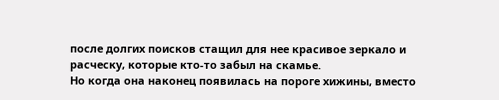после долгих поисков стащил для нее красивое зеркало и расческу, которые кто-то забыл на скамье.
Но когда она наконец появилась на пороге хижины, вместо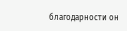благодарности он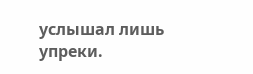услышал лишь упреки.